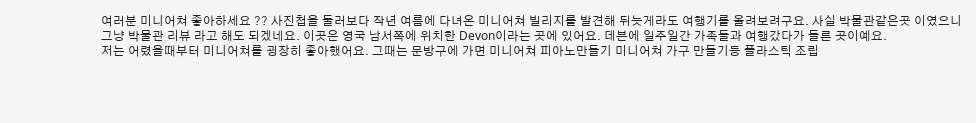여러분 미니어쳐 좋아하세요 ?? 사진첩을 둘러보다 작년 여름에 다녀온 미니어쳐 빌리지를 발견해 뒤늣게라도 여행기를 올려보려구요. 사실 박물관같은곳 이였으니 그냥 박물관 리뷰 라고 해도 되겠네요. 이곳은 영국 남서쪽에 위치한 Devon이라는 곳에 있어요. 데븐에 일주일간 가족들과 여행갔다가 들른 곳이예요.
저는 어렸을때부터 미니어쳐를 굉장히 좋아했어요. 그때는 문방구에 가면 미니어쳐 피아노만들기 미니어쳐 가구 만들기등 플라스틱 조립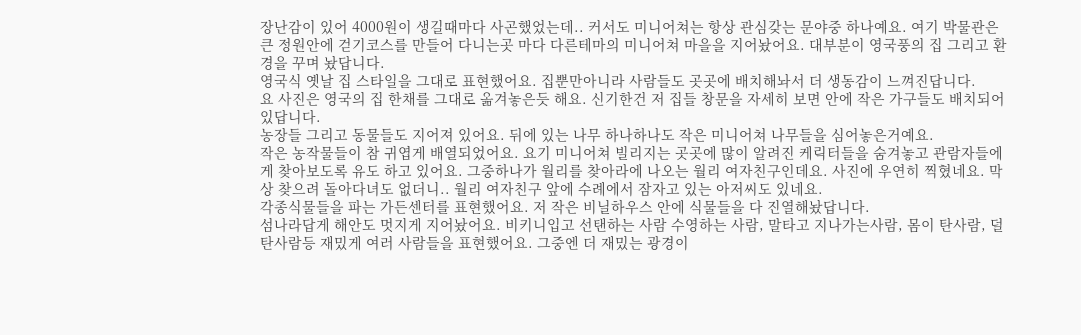장난감이 있어 4000원이 생길때마다 사곤했었는데.. 커서도 미니어쳐는 항상 관심갖는 문야중 하나예요. 여기 박물관은 큰 정원안에 걷기코스를 만들어 다니는곳 마다 다른테마의 미니어쳐 마을을 지어놨어요. 대부분이 영국풍의 집 그리고 환경을 꾸며 놨답니다.
영국식 옛날 집 스타일을 그대로 표현했어요. 집뿐만아니라 사람들도 곳곳에 배치해놔서 더 생동감이 느껴진답니다.
요 사진은 영국의 집 한채를 그대로 옮겨놓은듯 해요. 신기한건 저 집들 창문을 자세히 보면 안에 작은 가구들도 배치되어 있답니다.
농장들 그리고 동물들도 지어져 있어요. 뒤에 있는 나무 하나하나도 작은 미니어쳐 나무들을 심어놓은거예요.
작은 농작물들이 참 귀엽게 배열되었어요. 요기 미니어쳐 빌리지는 곳곳에 많이 알려진 케릭터들을 숨겨놓고 관람자들에게 찾아보도록 유도 하고 있어요. 그중하나가 월리를 찾아라에 나오는 월리 여자친구인데요. 사진에 우연히 찍혔네요. 막상 찾으려 돌아다녀도 없더니.. 월리 여자친구 앞에 수례에서 잠자고 있는 아저씨도 있네요.
각종식물들을 파는 가든센터를 표현했어요. 저 작은 비닐하우스 안에 식물들을 다 진열해놨답니다.
섬나라답게 해안도 멋지게 지어놨어요. 비키니입고 선탠하는 사람 수영하는 사람, 말타고 지나가는사람, 몸이 탄사람, 덜탄사람등 재밌게 여러 사람들을 표현했어요. 그중엔 더 재밌는 광경이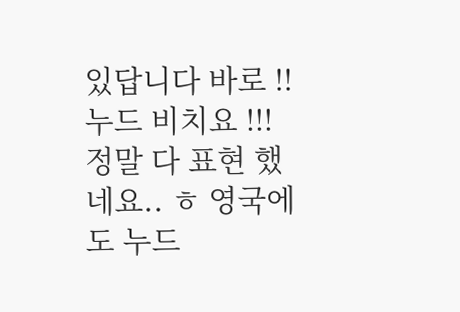있답니다 바로 !!
누드 비치요 !!! 정말 다 표현 했네요.. ㅎ 영국에도 누드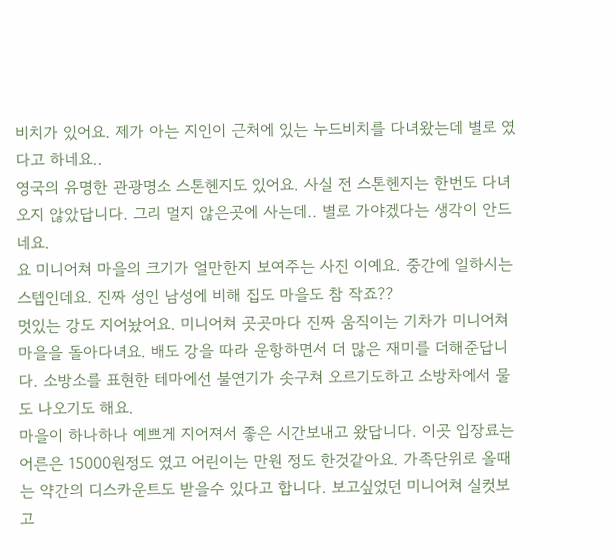비치가 있어요. 제가 아는 지인이 근처에 있는 누드비치를 다녀왔는데 별로 였다고 하네요..
영국의 유명한 관광명소 스톤헨지도 있어요. 사실 전 스톤헨지는 한번도 다녀오지 않았답니다. 그리 멀지 않은곳에 사는데.. 별로 가야겠다는 생각이 안드네요.
요 미니어쳐 마을의 크기가 얼만한지 보여주는 사진 이예요. 중간에 일하시는 스텝인데요. 진짜 성인 남성에 비해 집도 마을도 참 작죠??
멋있는 강도 지어놨어요. 미니어쳐 곳곳마다 진짜 움직이는 기차가 미니어쳐 마을을 돌아다녀요. 배도 강을 따라 운항하면서 더 많은 재미를 더해준답니다. 소방소를 표현한 테마에선 불연기가 솟구쳐 오르기도하고 소방차에서 물도 나오기도 해요.
마을이 하나하나 예쁘게 지어져서 좋은 시간보내고 왔답니다. 이곳 입장료는 어른은 15000원정도 였고 어린이는 만원 정도 한것같아요. 가족단위로 올때는 약간의 디스카운트도 받을수 있다고 합니다. 보고싶었던 미니어쳐 실컷보고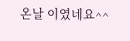온날 이였네요^^